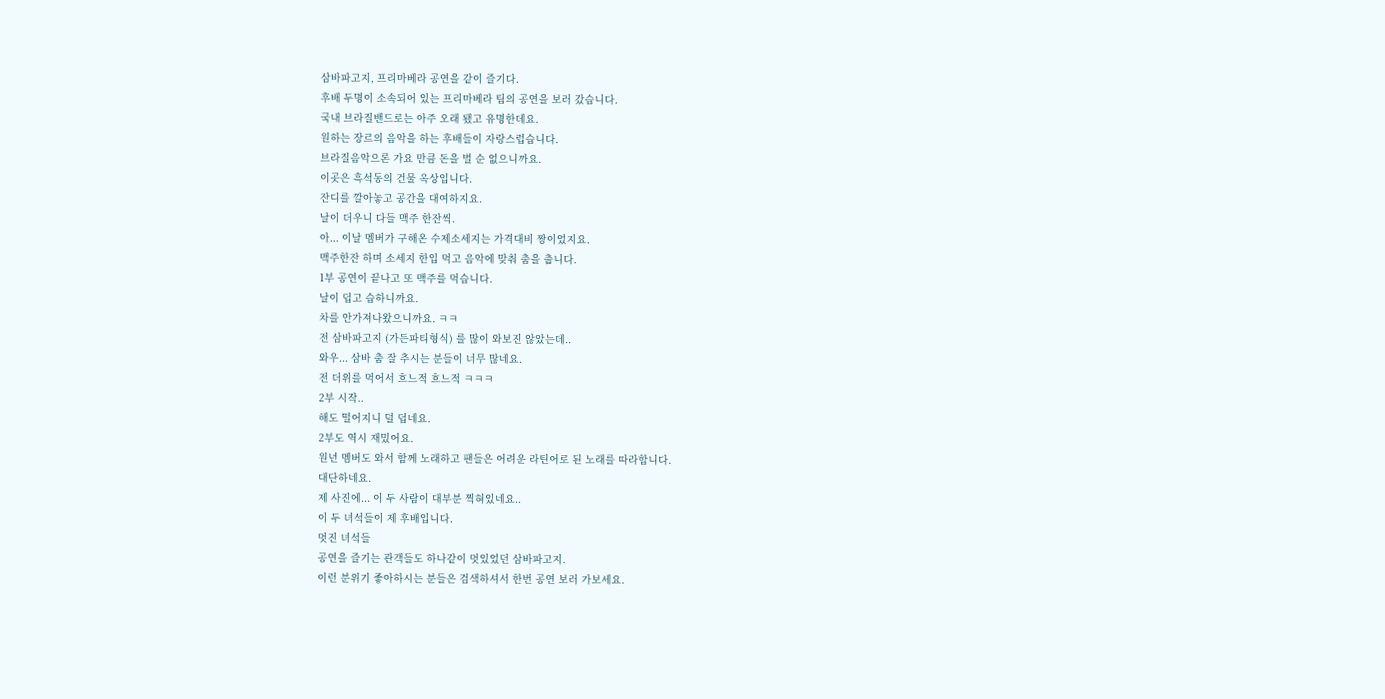삼바파고지, 프리마베라 공연을 같이 즐기다.
후배 두명이 소속되어 있는 프리마베라 팀의 공연을 보러 갔습니다.
국내 브라질밴드로는 아주 오래 됐고 유명한데요.
원하는 장르의 음악을 하는 후배들이 자랑스럽습니다.
브라질음악으론 가요 만큼 돈을 벌 순 없으니까요.
이곳은 흑석동의 건물 옥상입니다.
잔디를 깔아놓고 공간을 대여하지요.
날이 더우니 다들 맥주 한잔씩.
아... 이날 멤버가 구해온 수제소세지는 가격대비 짱이었지요.
맥주한잔 하며 소세지 한입 먹고 음악에 맞춰 춤을 춥니다.
1부 공연이 끝나고 또 맥주를 먹습니다.
날이 덥고 습하니까요.
차를 안가져나왔으니까요. ㅋㅋ
전 삼바파고지 (가든파티형식) 를 많이 와보진 않았는데..
와우... 삼바 춤 잘 추시는 분들이 너무 많네요.
전 더위를 먹어서 흐느적 흐느적 ㅋㅋㅋ
2부 시작..
해도 떨어지니 덜 덥네요.
2부도 역시 재밌어요.
원년 멤버도 와서 함께 노래하고 팬들은 어려운 라틴어로 된 노래를 따라합니다.
대단하네요.
제 사진에... 이 두 사람이 대부분 찍혀있네요..
이 두 녀석들이 제 후배입니다.
멋진 녀석들
공연을 즐기는 관객들도 하나같이 멋있었던 삼바파고지.
이런 분위기 좋아하시는 분들은 검색하셔서 한번 공연 보러 가보세요.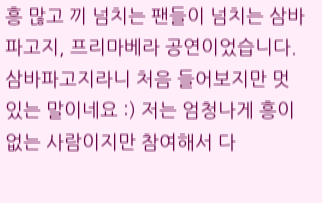흥 많고 끼 넘치는 팬들이 넘치는 삼바파고지, 프리마베라 공연이었습니다.
삼바파고지라니 처음 들어보지만 멋있는 말이네요 :) 저는 엄청나게 흥이 없는 사람이지만 참여해서 다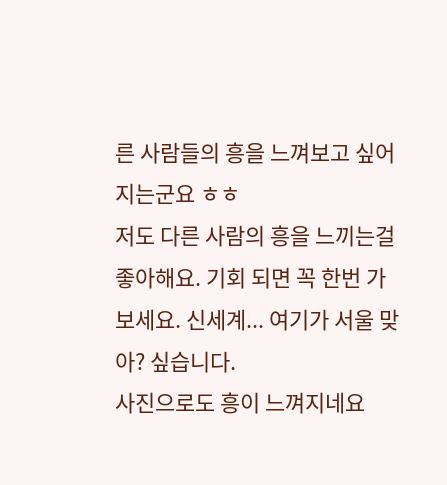른 사람들의 흥을 느껴보고 싶어지는군요 ㅎㅎ
저도 다른 사람의 흥을 느끼는걸 좋아해요. 기회 되면 꼭 한번 가보세요. 신세계... 여기가 서울 맞아? 싶습니다.
사진으로도 흥이 느껴지네요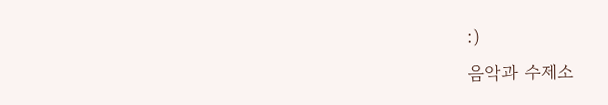:)
음악과 수제소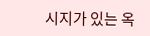시지가 있는 옥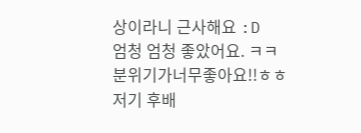상이라니 근사해요 :D
엄청 엄청 좋았어요. ㅋㅋ
분위기가너무좋아요!!ㅎㅎ
저기 후배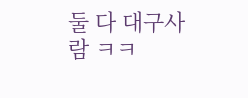둘 다 대구사람 ㅋㅋ